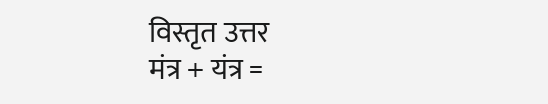विस्तृत उत्तर
मंत्र + यंत्र =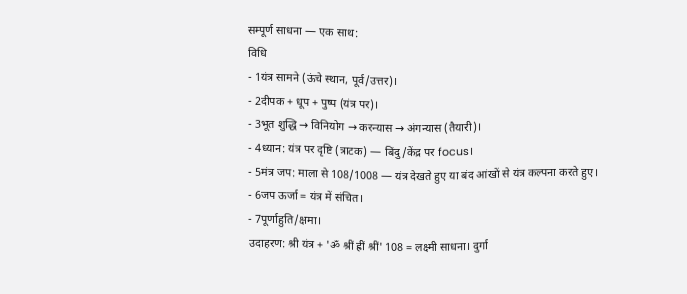सम्पूर्ण साधना — एक साथ:
विधि
- 1यंत्र सामने (ऊंचे स्थान, पूर्व/उत्तर)।
- 2दीपक + धूप + पुष्प (यंत्र पर)।
- 3भूत शुद्धि → विनियोग → करन्यास → अंगन्यास (तैयारी)।
- 4ध्यान: यंत्र पर दृष्टि (त्राटक) — बिंदु/केंद्र पर focus।
- 5मंत्र जप: माला से 108/1008 — यंत्र देखते हुए या बंद आंखों से यंत्र कल्पना करते हुए।
- 6जप ऊर्जा = यंत्र में संचित।
- 7पूर्णाहुति/क्षमा।
उदाहरण: श्री यंत्र + 'ॐ श्रीं ह्रीं श्रीं' 108 = लक्ष्मी साधना। दुर्गा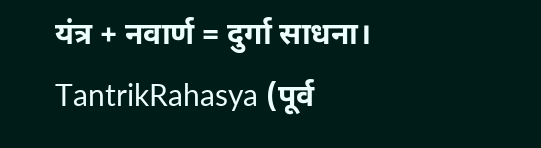यंत्र + नवार्ण = दुर्गा साधना।
TantrikRahasya (पूर्व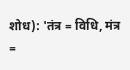शोध): 'तंत्र = विधि, मंत्र =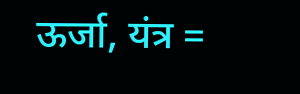ऊर्जा, यंत्र =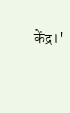केंद्र।'